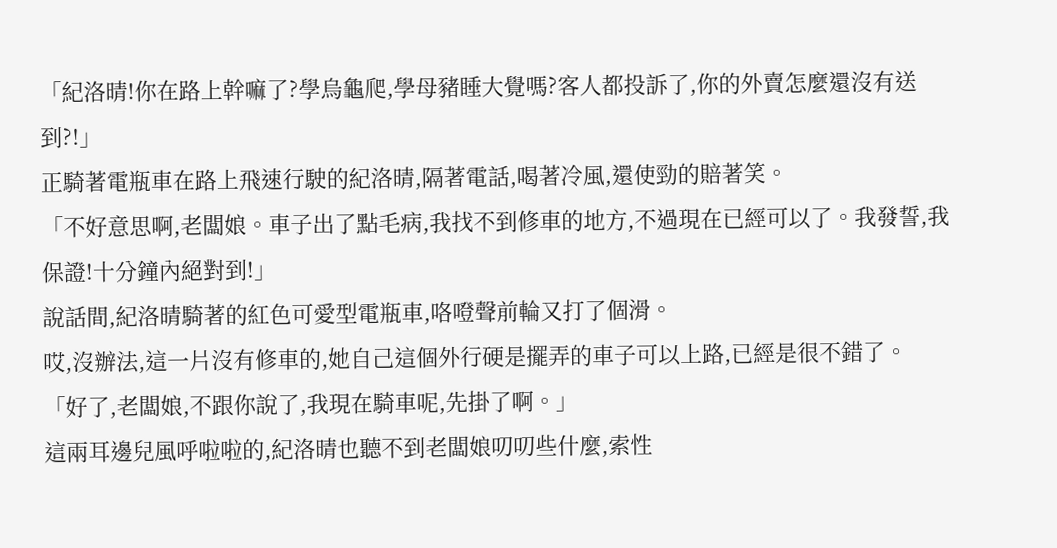「紀洛晴!你在路上幹嘛了?學烏龜爬,學母豬睡大覺嗎?客人都投訴了,你的外賣怎麼還沒有送到?!」
正騎著電瓶車在路上飛速行駛的紀洛晴,隔著電話,喝著冷風,還使勁的賠著笑。
「不好意思啊,老闆娘。車子出了點毛病,我找不到修車的地方,不過現在已經可以了。我發誓,我保證!十分鐘內絕對到!」
說話間,紀洛晴騎著的紅色可愛型電瓶車,咯噔聲前輪又打了個滑。
哎,沒辦法,這一片沒有修車的,她自己這個外行硬是擺弄的車子可以上路,已經是很不錯了。
「好了,老闆娘,不跟你說了,我現在騎車呢,先掛了啊。」
這兩耳邊兒風呼啦啦的,紀洛晴也聽不到老闆娘叨叨些什麼,索性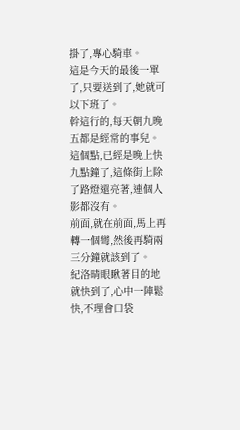掛了,專心騎車。
這是今天的最後一單了,只要送到了,她就可以下班了。
幹這行的,每天朝九晚五都是經常的事兒。
這個點,已經是晚上快九點鐘了,這條街上除了路燈還亮著,連個人影都沒有。
前面,就在前面,馬上再轉一個彎,然後再騎兩三分鐘就該到了。
紀洛晴眼瞅著目的地就快到了,心中一陣鬆快,不理會口袋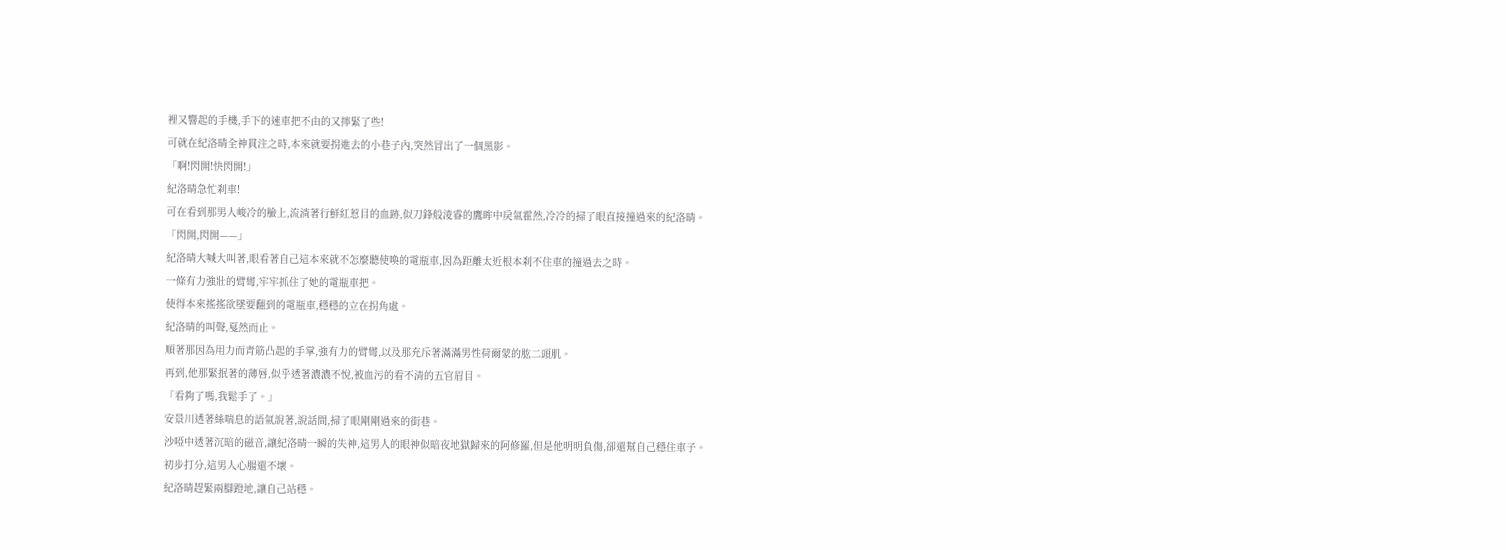裡又響起的手機,手下的速車把不由的又擰緊了些!
可就在紀洛晴全神貫注之時,本來就要拐進去的小巷子內,突然冒出了一個黑影。
「啊!閃開!快閃開!」
紀洛晴急忙刹車!
可在看到那男人峻冷的臉上,流淌著行鮮紅惹目的血跡,似刀鋒般淩睿的鷹眸中戾氣霍然,冷冷的掃了眼直接撞過來的紀洛晴。
「閃開,閃開——」
紀洛晴大喊大叫著,眼看著自己這本來就不怎麼聽使喚的電瓶車,因為距離太近根本刹不住車的撞過去之時。
一條有力強壯的臂彎,牢牢抓住了她的電瓶車把。
使得本來搖搖欲墜要翻到的電瓶車,穩穩的立在拐角處。
紀洛晴的叫聲,戛然而止。
順著那因為用力而青筋凸起的手掌,強有力的臂彎,以及那充斥著滿滿男性荷爾蒙的肱二頭肌。
再到,他那緊抿著的薄唇,似乎透著濃濃不悅,被血污的看不清的五官眉目。
「看夠了嗎,我鬆手了。」
安景川透著絲喘息的語氣說著,說話間,掃了眼剛剛過來的街巷。
沙啞中透著沉暗的磁音,讓紀洛晴一瞬的失神,這男人的眼神似暗夜地獄歸來的阿修羅,但是他明明負傷,卻還幫自己穩住車子。
初步打分,這男人心腸還不壞。
紀洛晴趕緊兩腳蹬地,讓自己站穩。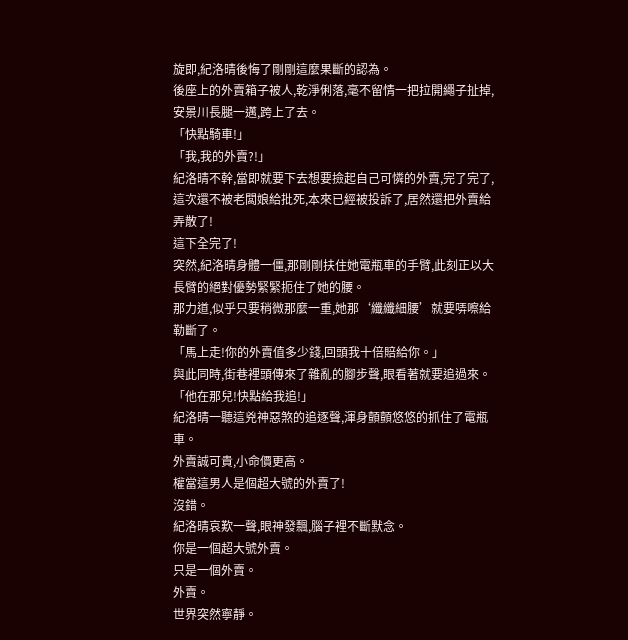旋即,紀洛晴後悔了剛剛這麼果斷的認為。
後座上的外賣箱子被人,乾淨俐落,毫不留情一把拉開繩子扯掉,安景川長腿一邁,跨上了去。
「快點騎車!」
「我,我的外賣?!」
紀洛晴不幹,當即就要下去想要撿起自己可憐的外賣,完了完了,這次還不被老闆娘給批死,本來已經被投訴了,居然還把外賣給弄散了!
這下全完了!
突然,紀洛晴身體一僵,那剛剛扶住她電瓶車的手臂,此刻正以大長臂的絕對優勢緊緊扼住了她的腰。
那力道,似乎只要稍微那麼一重,她那‘纖纖細腰’就要哢嚓給勒斷了。
「馬上走!你的外賣值多少錢,回頭我十倍賠給你。」
與此同時,街巷裡頭傳來了雜亂的腳步聲,眼看著就要追過來。
「他在那兒!快點給我追!」
紀洛晴一聽這兇神惡煞的追逐聲,渾身顫顫悠悠的抓住了電瓶車。
外賣誠可貴,小命價更高。
權當這男人是個超大號的外賣了!
沒錯。
紀洛晴哀歎一聲,眼神發飄,腦子裡不斷默念。
你是一個超大號外賣。
只是一個外賣。
外賣。
世界突然寧靜。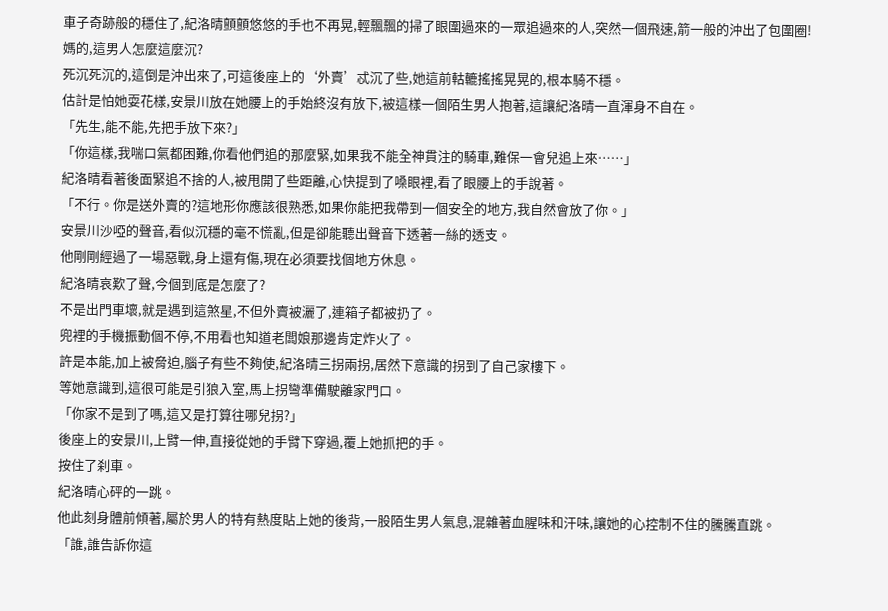車子奇跡般的穩住了,紀洛晴顫顫悠悠的手也不再晃,輕飄飄的掃了眼圍過來的一眾追過來的人,突然一個飛速,箭一般的沖出了包圍圈!
媽的,這男人怎麼這麼沉?
死沉死沉的,這倒是沖出來了,可這後座上的‘外賣’忒沉了些,她這前軲轆搖搖晃晃的,根本騎不穩。
估計是怕她耍花樣,安景川放在她腰上的手始終沒有放下,被這樣一個陌生男人抱著,這讓紀洛晴一直渾身不自在。
「先生,能不能,先把手放下來?」
「你這樣,我喘口氣都困難,你看他們追的那麼緊,如果我不能全神貫注的騎車,難保一會兒追上來……」
紀洛晴看著後面緊追不捨的人,被甩開了些距離,心快提到了嗓眼裡,看了眼腰上的手說著。
「不行。你是送外賣的?這地形你應該很熟悉,如果你能把我帶到一個安全的地方,我自然會放了你。」
安景川沙啞的聲音,看似沉穩的毫不慌亂,但是卻能聽出聲音下透著一絲的透支。
他剛剛經過了一場惡戰,身上還有傷,現在必須要找個地方休息。
紀洛晴哀歎了聲,今個到底是怎麼了?
不是出門車壞,就是遇到這煞星,不但外賣被灑了,連箱子都被扔了。
兜裡的手機振動個不停,不用看也知道老闆娘那邊肯定炸火了。
許是本能,加上被脅迫,腦子有些不夠使,紀洛晴三拐兩拐,居然下意識的拐到了自己家樓下。
等她意識到,這很可能是引狼入室,馬上拐彎準備駛離家門口。
「你家不是到了嗎,這又是打算往哪兒拐?」
後座上的安景川,上臂一伸,直接從她的手臂下穿過,覆上她抓把的手。
按住了刹車。
紀洛晴心砰的一跳。
他此刻身體前傾著,屬於男人的特有熱度貼上她的後背,一股陌生男人氣息,混雜著血腥味和汗味,讓她的心控制不住的騰騰直跳。
「誰,誰告訴你這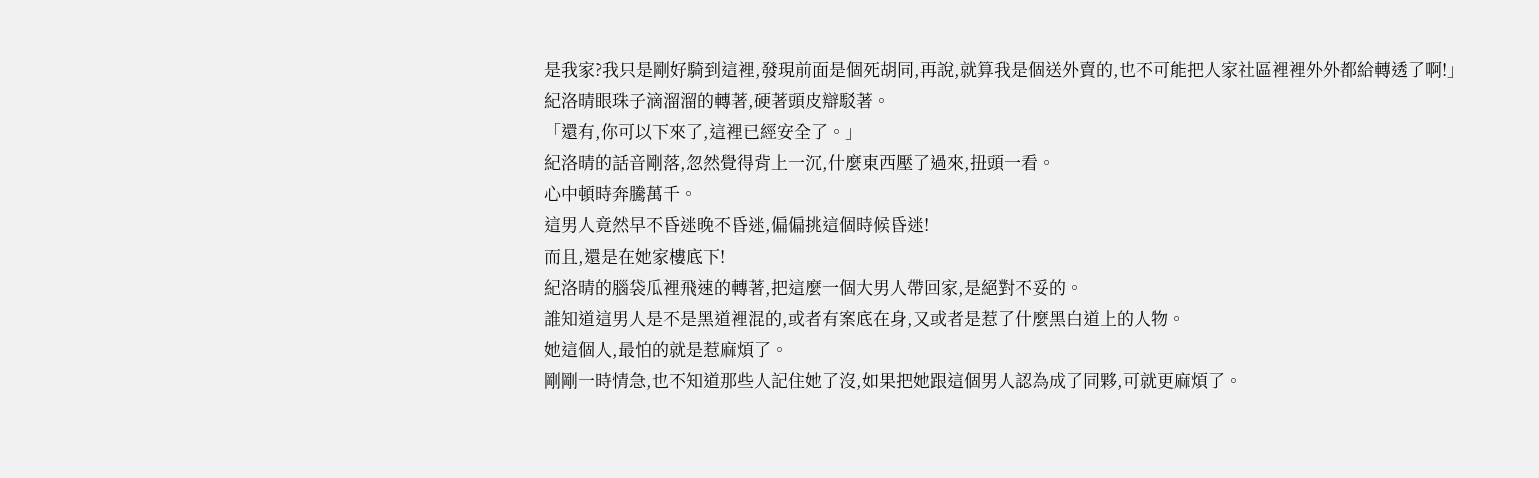是我家?我只是剛好騎到這裡,發現前面是個死胡同,再說,就算我是個送外賣的,也不可能把人家社區裡裡外外都給轉透了啊!」
紀洛晴眼珠子滴溜溜的轉著,硬著頭皮辯駁著。
「還有,你可以下來了,這裡已經安全了。」
紀洛晴的話音剛落,忽然覺得背上一沉,什麼東西壓了過來,扭頭一看。
心中頓時奔騰萬千。
這男人竟然早不昏迷晚不昏迷,偏偏挑這個時候昏迷!
而且,還是在她家樓底下!
紀洛晴的腦袋瓜裡飛速的轉著,把這麼一個大男人帶回家,是絕對不妥的。
誰知道這男人是不是黑道裡混的,或者有案底在身,又或者是惹了什麼黑白道上的人物。
她這個人,最怕的就是惹麻煩了。
剛剛一時情急,也不知道那些人記住她了沒,如果把她跟這個男人認為成了同夥,可就更麻煩了。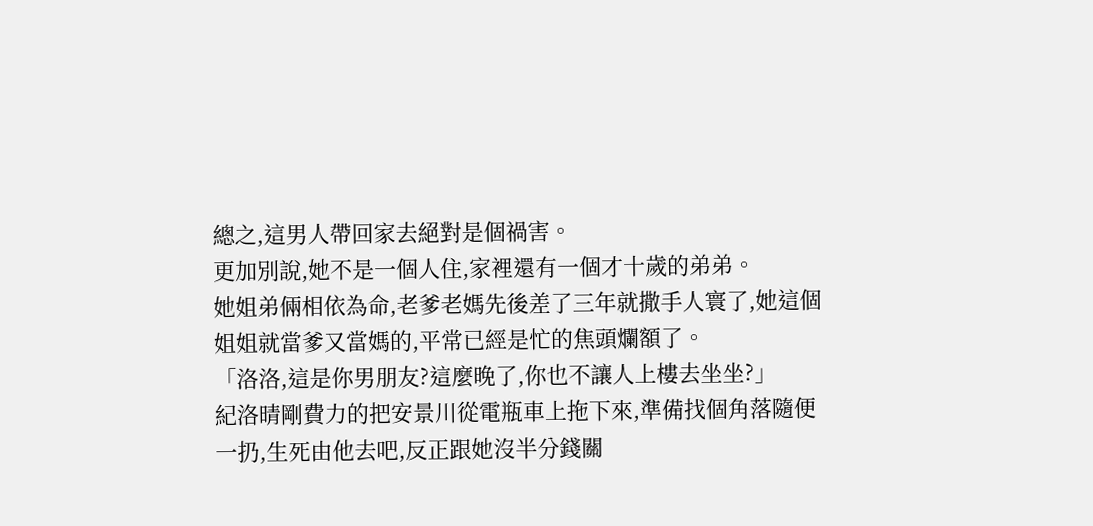總之,這男人帶回家去絕對是個禍害。
更加別說,她不是一個人住,家裡還有一個才十歲的弟弟。
她姐弟倆相依為命,老爹老媽先後差了三年就撒手人寰了,她這個姐姐就當爹又當媽的,平常已經是忙的焦頭爛額了。
「洛洛,這是你男朋友?這麼晚了,你也不讓人上樓去坐坐?」
紀洛晴剛費力的把安景川從電瓶車上拖下來,準備找個角落隨便一扔,生死由他去吧,反正跟她沒半分錢關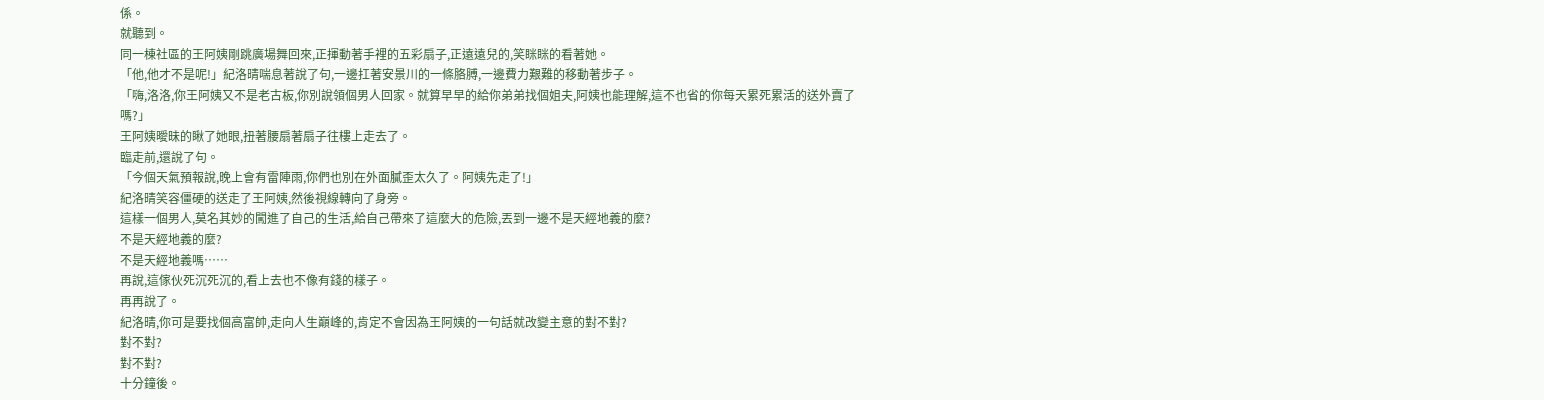係。
就聽到。
同一棟社區的王阿姨剛跳廣場舞回來,正揮動著手裡的五彩扇子,正遠遠兒的,笑眯眯的看著她。
「他,他才不是呢!」紀洛晴喘息著說了句,一邊扛著安景川的一條胳膊,一邊費力艱難的移動著步子。
「嗨,洛洛,你王阿姨又不是老古板,你別說領個男人回家。就算早早的給你弟弟找個姐夫,阿姨也能理解,這不也省的你每天累死累活的送外賣了嗎?」
王阿姨曖昧的瞅了她眼,扭著腰扇著扇子往樓上走去了。
臨走前,還說了句。
「今個天氣預報說,晚上會有雷陣雨,你們也別在外面膩歪太久了。阿姨先走了!」
紀洛晴笑容僵硬的送走了王阿姨,然後視線轉向了身旁。
這樣一個男人,莫名其妙的闖進了自己的生活,給自己帶來了這麼大的危險,丟到一邊不是天經地義的麼?
不是天經地義的麼?
不是天經地義嗎……
再說,這傢伙死沉死沉的,看上去也不像有錢的樣子。
再再說了。
紀洛晴,你可是要找個高富帥,走向人生巔峰的,肯定不會因為王阿姨的一句話就改變主意的對不對?
對不對?
對不對?
十分鐘後。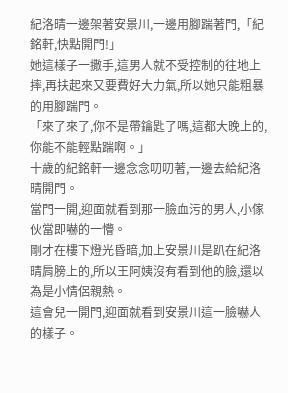紀洛晴一邊架著安景川,一邊用腳踹著門,「紀銘軒,快點開門!」
她這樣子一撒手,這男人就不受控制的往地上摔,再扶起來又要費好大力氣,所以她只能粗暴的用腳踹門。
「來了來了,你不是帶鑰匙了嗎,這都大晚上的,你能不能輕點踹啊。」
十歲的紀銘軒一邊念念叨叨著,一邊去給紀洛晴開門。
當門一開,迎面就看到那一臉血污的男人,小傢伙當即嚇的一懵。
剛才在樓下燈光昏暗,加上安景川是趴在紀洛晴肩膀上的,所以王阿姨沒有看到他的臉,還以為是小情侶親熱。
這會兒一開門,迎面就看到安景川這一臉嚇人的樣子。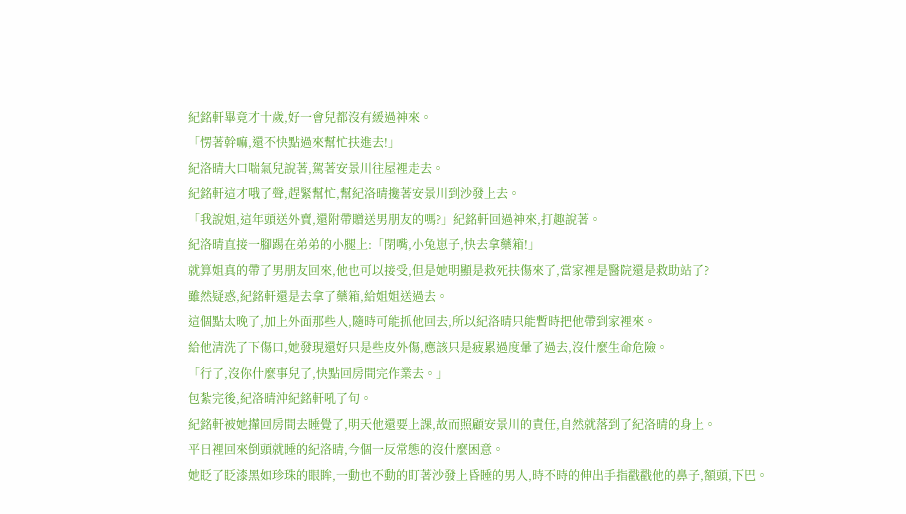紀銘軒畢竟才十歲,好一會兒都沒有緩過神來。
「愣著幹嘛,還不快點過來幫忙扶進去!」
紀洛晴大口喘氣兒說著,駕著安景川往屋裡走去。
紀銘軒這才哦了聲,趕緊幫忙,幫紀洛晴攙著安景川到沙發上去。
「我說姐,這年頭送外賣,還附帶贈送男朋友的嗎?」紀銘軒回過神來,打趣說著。
紀洛晴直接一腳踢在弟弟的小腿上:「閉嘴,小兔崽子,快去拿藥箱!」
就算姐真的帶了男朋友回來,他也可以接受,但是她明顯是救死扶傷來了,當家裡是醫院還是救助站了?
雖然疑惑,紀銘軒還是去拿了藥箱,給姐姐送過去。
這個點太晚了,加上外面那些人,隨時可能抓他回去,所以紀洛晴只能暫時把他帶到家裡來。
給他清洗了下傷口,她發現還好只是些皮外傷,應該只是疲累過度暈了過去,沒什麼生命危險。
「行了,沒你什麼事兒了,快點回房間完作業去。」
包紮完後,紀洛晴沖紀銘軒吼了句。
紀銘軒被她攆回房間去睡覺了,明天他還要上課,故而照顧安景川的責任,自然就落到了紀洛晴的身上。
平日裡回來倒頭就睡的紀洛晴,今個一反常態的沒什麼困意。
她眨了眨漆黑如珍珠的眼眸,一動也不動的盯著沙發上昏睡的男人,時不時的伸出手指戳戳他的鼻子,額頭,下巴。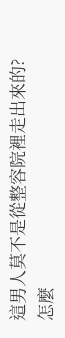這男人莫不是從整容院裡走出來的?
怎麼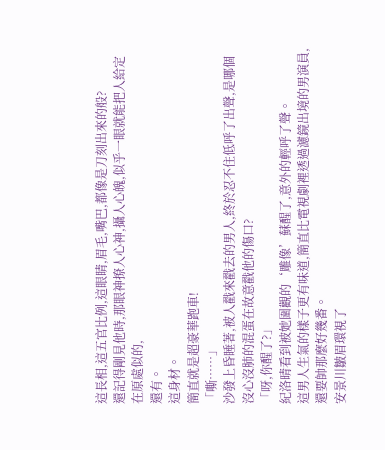這長相,這五官比例,這眼睛,眉毛,嘴巴,都像是刀刻出來的般?
還記得剛見他時,那眼神撩人心神,攝人心魄,似乎一眼就能把人給定在原處似的,
還有。
這身材。
簡直就是超豪華跑車!
「嘶……」
沙發上昏睡著,被人戳來戳去的男人,終於忍不住低呼了出聲,是哪個沒心沒肺的混蛋在故意戳他的傷口?
「呀,你醒了?」
紀洛晴看到被她圍觀的‘雕像’蘇醒了,意外的輕呼了聲。
這男人生氣的樣子更有味道,簡直比電視劇裡透過濾鏡出境的男演員,還要帥那麼好幾番。
安景川皺眉環視了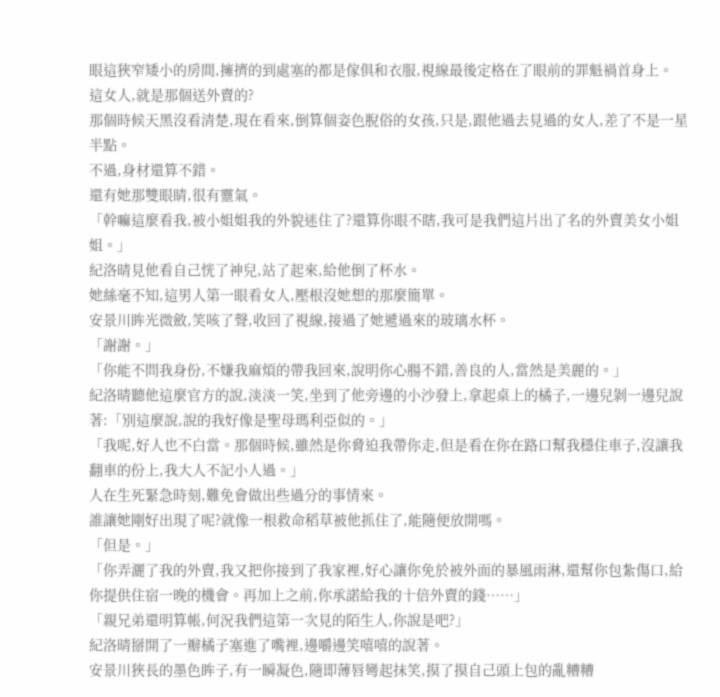眼這狹窄矮小的房間,擁擠的到處塞的都是傢俱和衣服,視線最後定格在了眼前的罪魁禍首身上。
這女人,就是那個送外賣的?
那個時候天黑沒看清楚,現在看來,倒算個姿色脫俗的女孩,只是,跟他過去見過的女人,差了不是一星半點。
不過,身材還算不錯。
還有她那雙眼睛,很有靈氣。
「幹嘛這麼看我,被小姐姐我的外貌迷住了?還算你眼不瞎,我可是我們這片出了名的外賣美女小姐姐。」
紀洛晴見他看自己恍了神兒,站了起來,給他倒了杯水。
她絲毫不知,這男人第一眼看女人,壓根沒她想的那麼簡單。
安景川眸光微斂,笑咳了聲,收回了視線,接過了她遞過來的玻璃水杯。
「謝謝。」
「你能不問我身份,不嫌我麻煩的帶我回來,說明你心腸不錯,善良的人,當然是美麗的。」
紀洛晴聽他這麼官方的說,淡淡一笑,坐到了他旁邊的小沙發上,拿起桌上的橘子,一邊兒剝一邊兒說著:「別這麼說,說的我好像是聖母瑪利亞似的。」
「我呢,好人也不白當。那個時候,雖然是你脅迫我帶你走,但是看在你在路口幫我穩住車子,沒讓我翻車的份上,我大人不記小人過。」
人在生死緊急時刻,難免會做出些過分的事情來。
誰讓她剛好出現了呢?就像一根救命稻草被他抓住了,能隨便放開嗎。
「但是。」
「你弄灑了我的外賣,我又把你接到了我家裡,好心讓你免於被外面的暴風雨淋,還幫你包紮傷口,給你提供住宿一晚的機會。再加上之前,你承諾給我的十倍外賣的錢……」
「親兄弟還明算帳,何況我們這第一次見的陌生人,你說是吧?」
紀洛晴掰開了一瓣橘子塞進了嘴裡,邊嚼邊笑嘻嘻的說著。
安景川狹長的墨色眸子,有一瞬凝色,隨即薄唇彎起抹笑,摸了摸自己頭上包的亂糟糟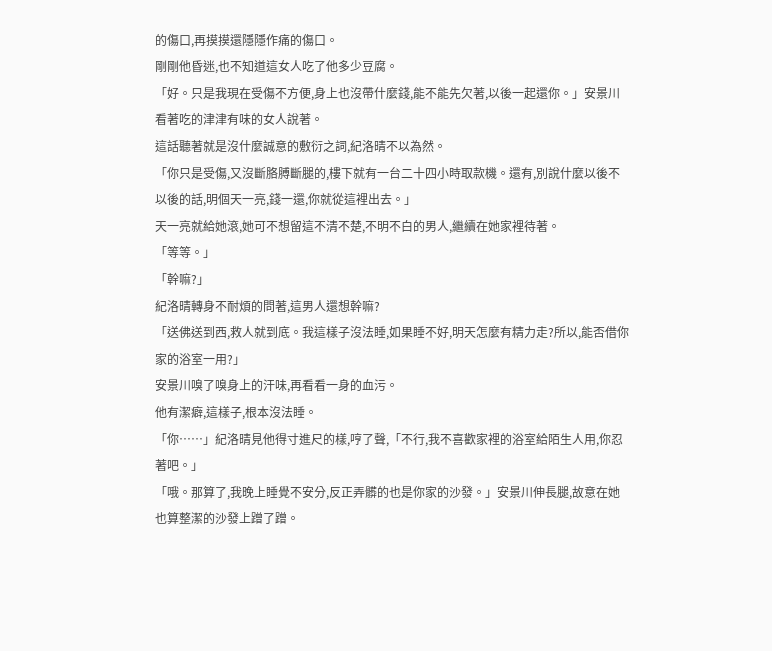的傷口,再摸摸還隱隱作痛的傷口。
剛剛他昏迷,也不知道這女人吃了他多少豆腐。
「好。只是我現在受傷不方便,身上也沒帶什麼錢,能不能先欠著,以後一起還你。」安景川看著吃的津津有味的女人說著。
這話聽著就是沒什麼誠意的敷衍之詞,紀洛晴不以為然。
「你只是受傷,又沒斷胳膊斷腿的,樓下就有一台二十四小時取款機。還有,別說什麼以後不以後的話,明個天一亮,錢一還,你就從這裡出去。」
天一亮就給她滾,她可不想留這不清不楚,不明不白的男人,繼續在她家裡待著。
「等等。」
「幹嘛?」
紀洛晴轉身不耐煩的問著,這男人還想幹嘛?
「送佛送到西,救人就到底。我這樣子沒法睡,如果睡不好,明天怎麼有精力走?所以,能否借你家的浴室一用?」
安景川嗅了嗅身上的汗味,再看看一身的血污。
他有潔癖,這樣子,根本沒法睡。
「你……」紀洛晴見他得寸進尺的樣,哼了聲,「不行,我不喜歡家裡的浴室給陌生人用,你忍著吧。」
「哦。那算了,我晚上睡覺不安分,反正弄髒的也是你家的沙發。」安景川伸長腿,故意在她也算整潔的沙發上蹭了蹭。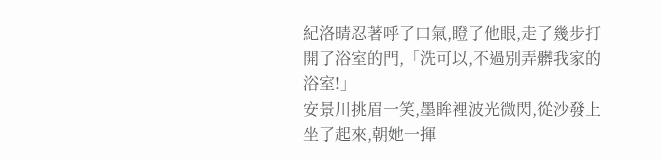紀洛晴忍著呼了口氣,瞪了他眼,走了幾步打開了浴室的門,「洗可以,不過別弄髒我家的浴室!」
安景川挑眉一笑,墨眸裡波光微閃,從沙發上坐了起來,朝她一揮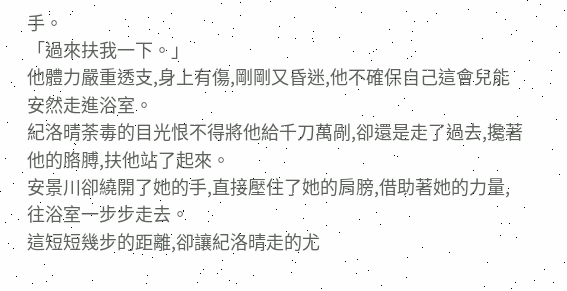手。
「過來扶我一下。」
他體力嚴重透支,身上有傷,剛剛又昏迷,他不確保自己這會兒能安然走進浴室。
紀洛晴荼毒的目光恨不得將他給千刀萬剮,卻還是走了過去,攙著他的胳膊,扶他站了起來。
安景川卻繞開了她的手,直接壓住了她的肩膀,借助著她的力量,往浴室一步步走去。
這短短幾步的距離,卻讓紀洛晴走的尤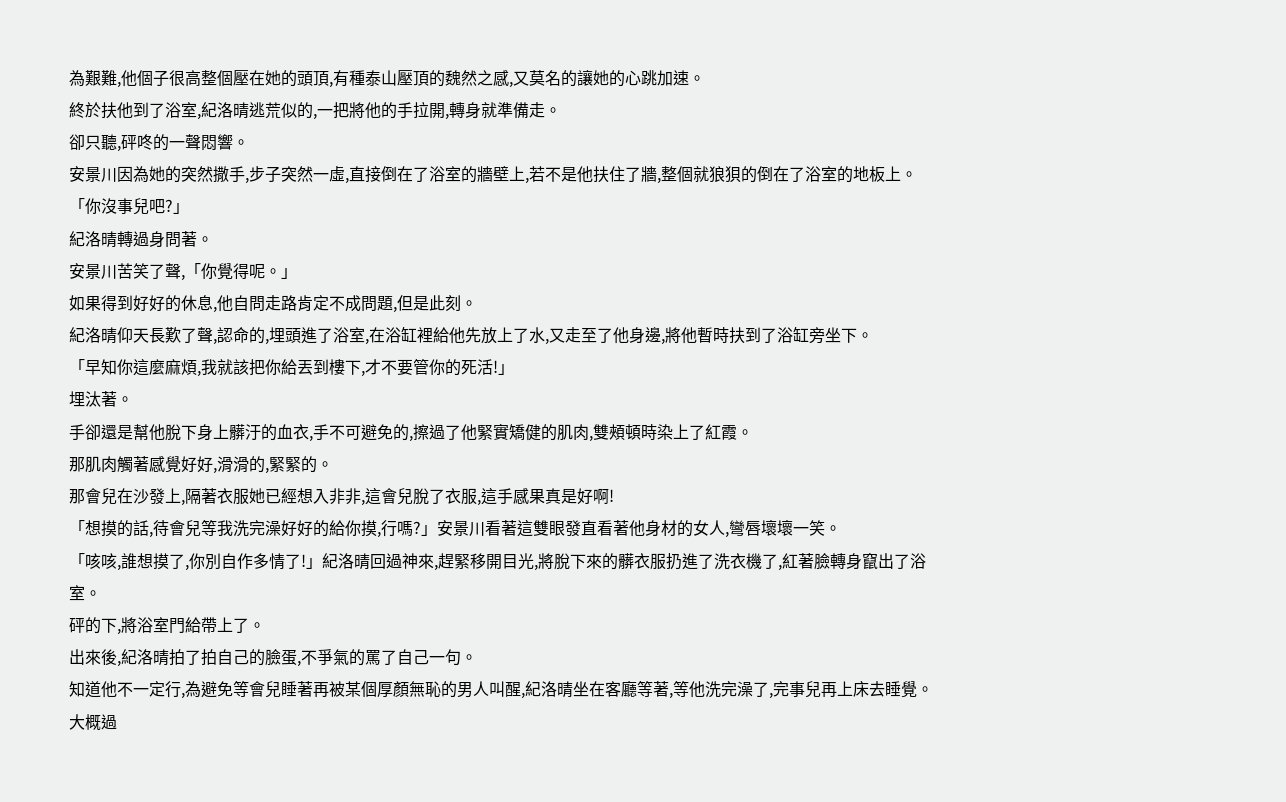為艱難,他個子很高整個壓在她的頭頂,有種泰山壓頂的魏然之感,又莫名的讓她的心跳加速。
終於扶他到了浴室,紀洛晴逃荒似的,一把將他的手拉開,轉身就準備走。
卻只聽,砰咚的一聲悶響。
安景川因為她的突然撒手,步子突然一虛,直接倒在了浴室的牆壁上,若不是他扶住了牆,整個就狼狽的倒在了浴室的地板上。
「你沒事兒吧?」
紀洛晴轉過身問著。
安景川苦笑了聲,「你覺得呢。」
如果得到好好的休息,他自問走路肯定不成問題,但是此刻。
紀洛晴仰天長歎了聲,認命的,埋頭進了浴室,在浴缸裡給他先放上了水,又走至了他身邊,將他暫時扶到了浴缸旁坐下。
「早知你這麼麻煩,我就該把你給丟到樓下,才不要管你的死活!」
埋汰著。
手卻還是幫他脫下身上髒汙的血衣,手不可避免的,擦過了他緊實矯健的肌肉,雙頰頓時染上了紅霞。
那肌肉觸著感覺好好,滑滑的,緊緊的。
那會兒在沙發上,隔著衣服她已經想入非非,這會兒脫了衣服,這手感果真是好啊!
「想摸的話,待會兒等我洗完澡好好的給你摸,行嗎?」安景川看著這雙眼發直看著他身材的女人,彎唇壞壞一笑。
「咳咳,誰想摸了,你別自作多情了!」紀洛晴回過神來,趕緊移開目光,將脫下來的髒衣服扔進了洗衣機了,紅著臉轉身竄出了浴室。
砰的下,將浴室門給帶上了。
出來後,紀洛晴拍了拍自己的臉蛋,不爭氣的罵了自己一句。
知道他不一定行,為避免等會兒睡著再被某個厚顏無恥的男人叫醒,紀洛晴坐在客廳等著,等他洗完澡了,完事兒再上床去睡覺。
大概過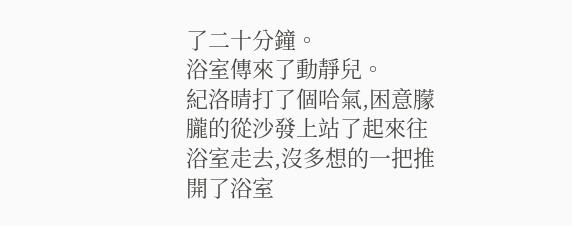了二十分鐘。
浴室傳來了動靜兒。
紀洛晴打了個哈氣,困意朦朧的從沙發上站了起來往浴室走去,沒多想的一把推開了浴室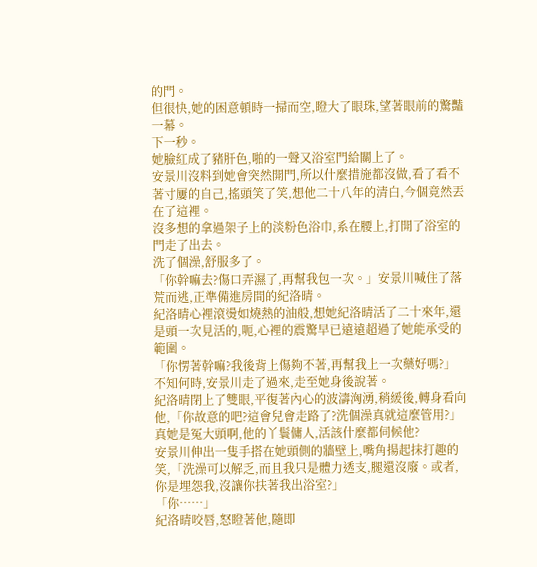的門。
但很快,她的困意頓時一掃而空,瞪大了眼珠,望著眼前的驚豔一幕。
下一秒。
她臉紅成了豬肝色,啪的一聲又浴室門給關上了。
安景川沒料到她會突然開門,所以什麼措施都沒做,看了看不著寸屢的自己,搖頭笑了笑,想他二十八年的清白,今個竟然丟在了這裡。
沒多想的拿過架子上的淡粉色浴巾,系在腰上,打開了浴室的門走了出去。
洗了個澡,舒服多了。
「你幹嘛去?傷口弄濕了,再幫我包一次。」安景川喊住了落荒而逃,正準備進房間的紀洛晴。
紀洛晴心裡滾燙如燒熱的油般,想她紀洛晴活了二十來年,還是頭一次見活的,呃,心裡的震驚早已遠遠超過了她能承受的範圍。
「你愣著幹嘛?我後背上傷夠不著,再幫我上一次藥好嗎?」
不知何時,安景川走了過來,走至她身後說著。
紀洛晴閉上了雙眼,平復著內心的波濤洶湧,稍緩後,轉身看向他,「你故意的吧?這會兒會走路了?洗個澡真就這麼管用?」
真她是冤大頭啊,他的丫鬟傭人,活該什麼都伺候他?
安景川伸出一隻手搭在她頭側的牆壁上,嘴角揚起抹打趣的笑,「洗澡可以解乏,而且我只是體力透支,腿還沒廢。或者,你是埋怨我,沒讓你扶著我出浴室?」
「你……」
紀洛晴咬唇,怒瞪著他,隨即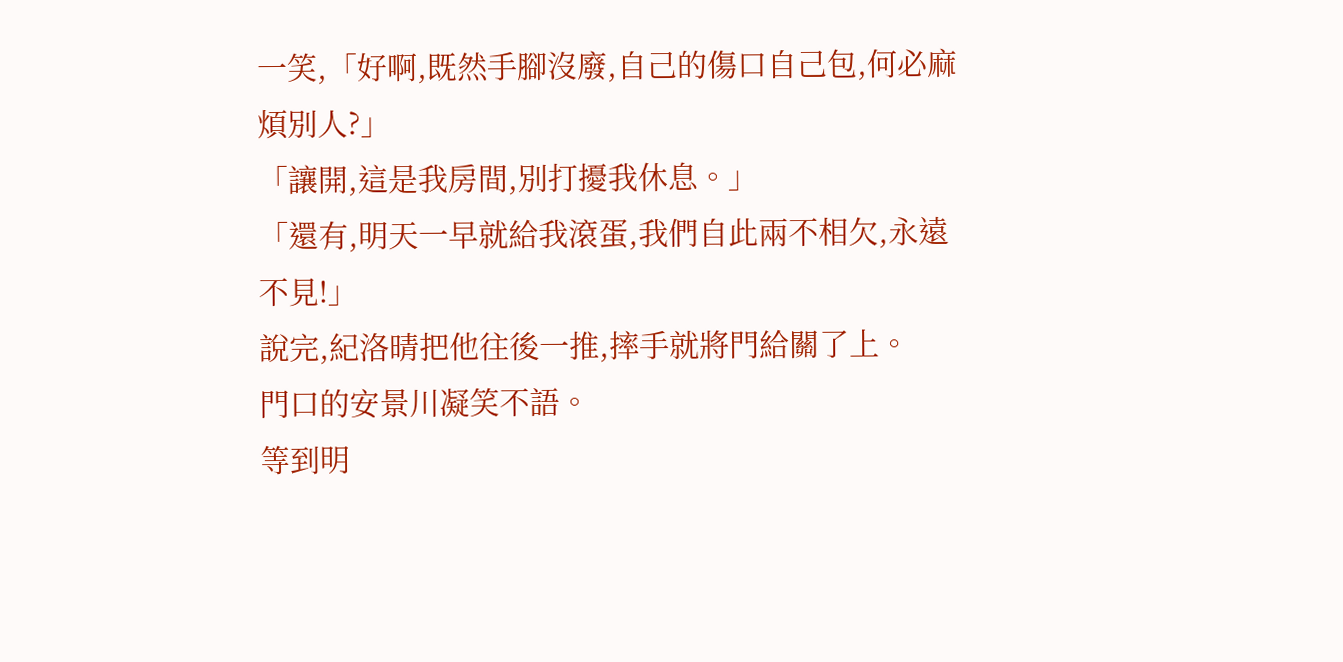一笑,「好啊,既然手腳沒廢,自己的傷口自己包,何必麻煩別人?」
「讓開,這是我房間,別打擾我休息。」
「還有,明天一早就給我滾蛋,我們自此兩不相欠,永遠不見!」
說完,紀洛晴把他往後一推,摔手就將門給關了上。
門口的安景川凝笑不語。
等到明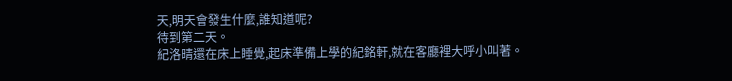天,明天會發生什麼,誰知道呢?
待到第二天。
紀洛晴還在床上睡覺,起床準備上學的紀銘軒,就在客廳裡大呼小叫著。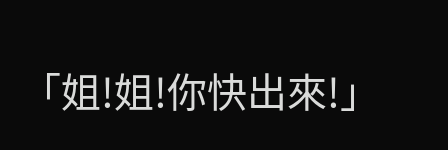「姐!姐!你快出來!」